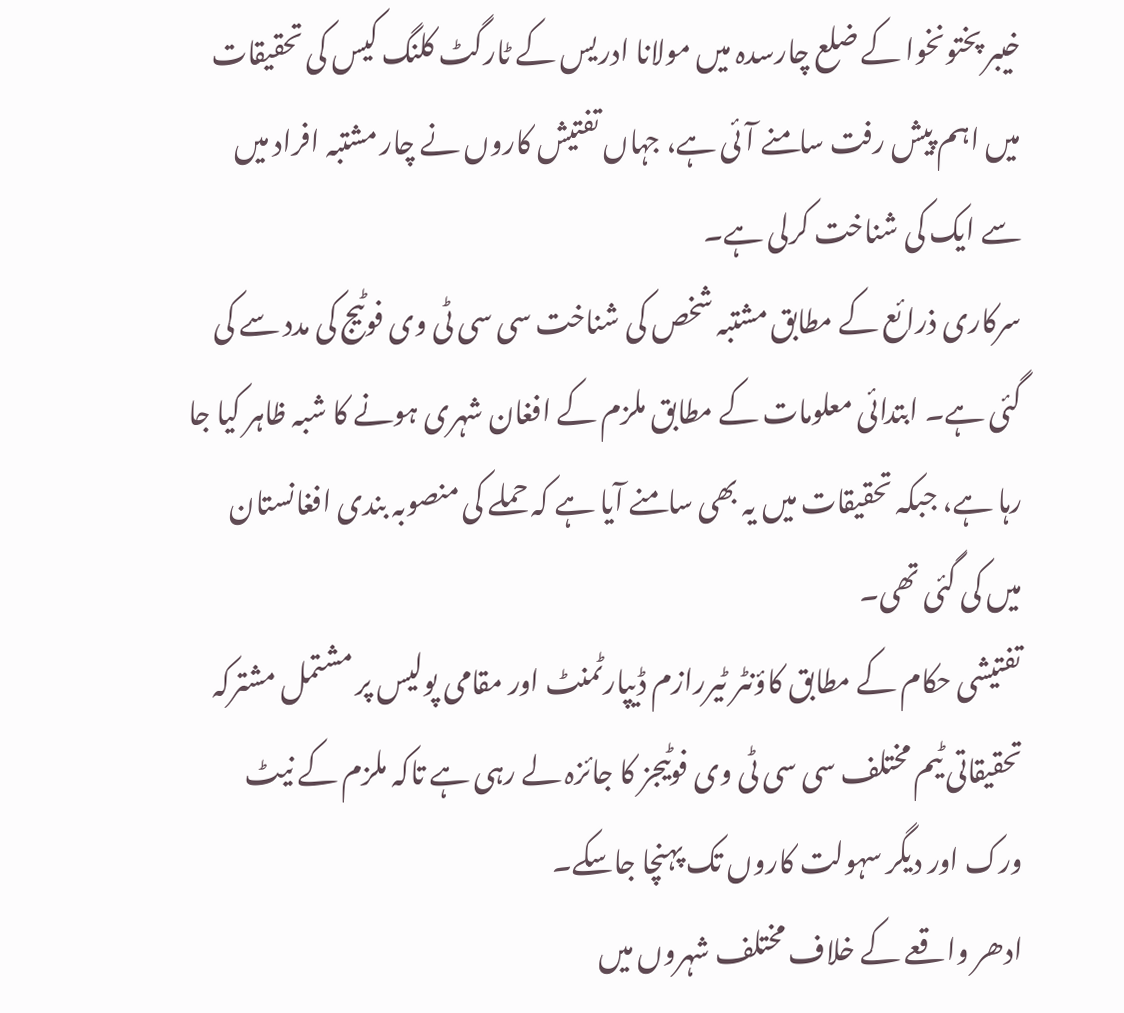خیبر پختونخوا کے ضلع چارسدہ میں مولانا ادریس کے ٹارگٹ کلنگ کیس کی تحقیقات میں اہم پیش رفت سامنے آئی ہے، جہاں تفتیش کاروں نے چار مشتبہ افراد میں سے ایک کی شناخت کرلی ہے۔
سرکاری ذرائع کے مطابق مشتبہ شخص کی شناخت سی سی ٹی وی فوٹیج کی مدد سے کی گئی ہے۔ ابتدائی معلومات کے مطابق ملزم کے افغان شہری ہونے کا شبہ ظاہر کیا جا رہا ہے، جبکہ تحقیقات میں یہ بھی سامنے آیا ہے کہ حملے کی منصوبہ بندی افغانستان میں کی گئی تھی۔
تفتیشی حکام کے مطابق کاؤنٹر ٹیررازم ڈیپارٹمنٹ اور مقامی پولیس پر مشتمل مشترکہ تحقیقاتی ٹیم مختلف سی سی ٹی وی فوٹیجز کا جائزہ لے رہی ہے تاکہ ملزم کے نیٹ ورک اور دیگر سہولت کاروں تک پہنچا جاسکے۔
ادھر واقعے کے خلاف مختلف شہروں میں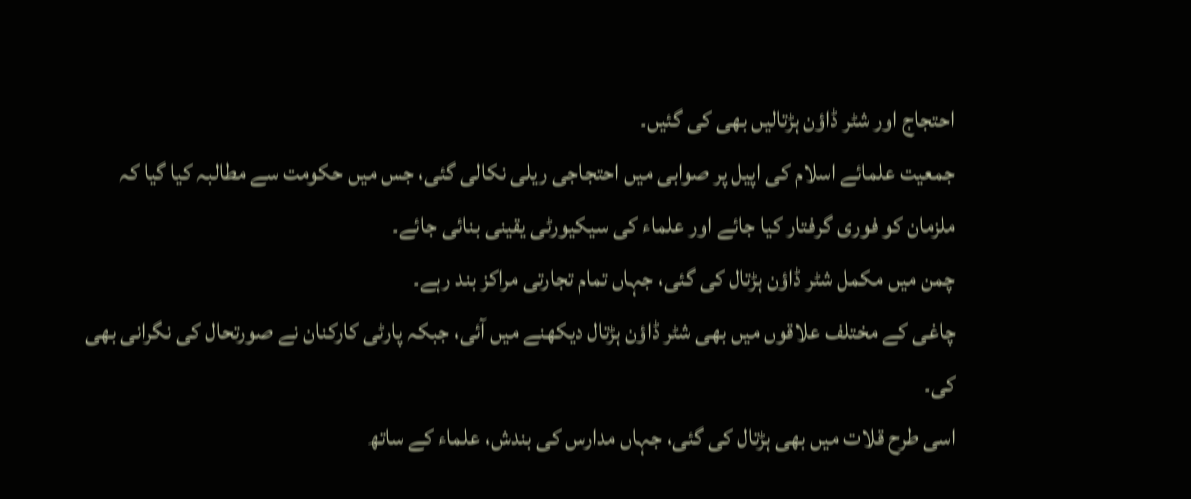احتجاج اور شٹر ڈاؤن ہڑتالیں بھی کی گئیں۔
جمعیت علمائے اسلام کی اپیل پر صوابی میں احتجاجی ریلی نکالی گئی، جس میں حکومت سے مطالبہ کیا گیا کہ ملزمان کو فوری گرفتار کیا جائے اور علماء کی سیکیورٹی یقینی بنائی جائے۔
چمن میں مکمل شٹر ڈاؤن ہڑتال کی گئی، جہاں تمام تجارتی مراکز بند رہے۔
چاغی کے مختلف علاقوں میں بھی شٹر ڈاؤن ہڑتال دیکھنے میں آئی، جبکہ پارٹی کارکنان نے صورتحال کی نگرانی بھی کی۔
اسی طرح قلات میں بھی ہڑتال کی گئی، جہاں مدارس کی بندش، علماء کے ساتھ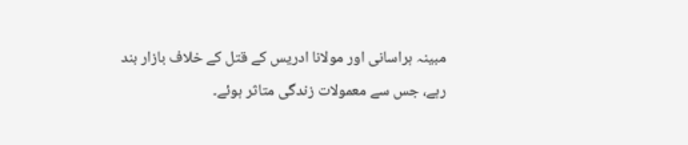مبینہ ہراسانی اور مولانا ادریس کے قتل کے خلاف بازار بند رہے، جس سے معمولات زندگی متاثر ہوئے۔